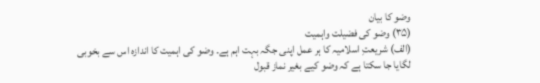وضو کا بیان
(۳۵) وضو کی فضیلت واہمیت
(الف) شریعتِ اسلامیہ کا ہر عمل اپنی جگہ بہت اہم ہے۔ وضو کی اہمیت کا اندازہ اس سے بخوبی لگایا جا سکتا ہے کہ وضو کیے بغیر نماز قبول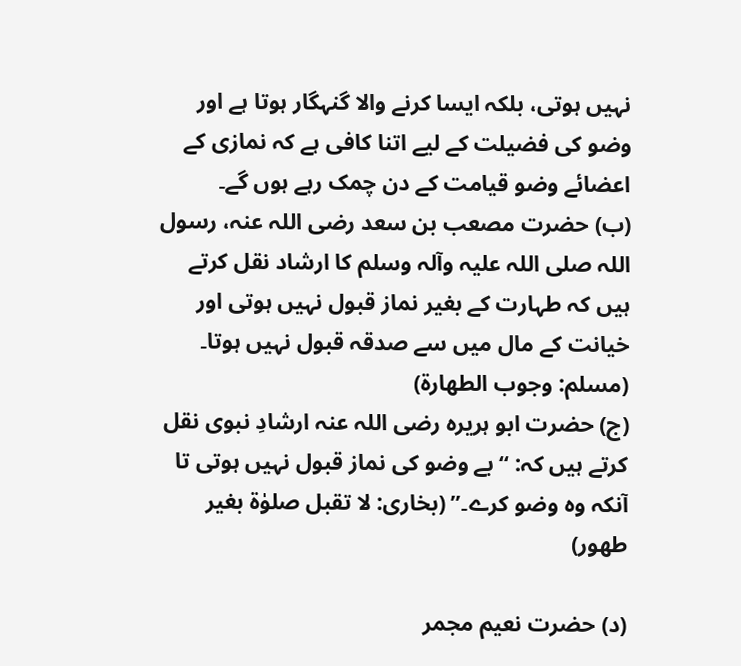نہیں ہوتی، بلکہ ایسا کرنے والا گنہگار ہوتا ہے اور وضو کی فضیلت کے لیے اتنا کافی ہے کہ نمازی کے اعضائے وضو قیامت کے دن چمک رہے ہوں گے۔
(ب) حضرت مصعب بن سعد رضی اللہ عنہ، رسول اللہ صلی اللہ علیہ وآلہ وسلم کا ارشاد نقل کرتے ہیں کہ طہارت کے بغیر نماز قبول نہیں ہوتی اور خیانت کے مال میں سے صدقہ قبول نہیں ہوتا۔ (مسلم: وجوب الطهارة)
(ج) حضرت ابو ہریرہ رضی اللہ عنہ ارشادِ نبوی نقل کرتے ہیں کہ: “بے وضو کی نماز قبول نہیں ہوتی تا آنکہ وہ وضو کرے۔” (بخاری: لا تقبل صلوٰۃ بغیر طهور)

(د) حضرت نعیم مجمر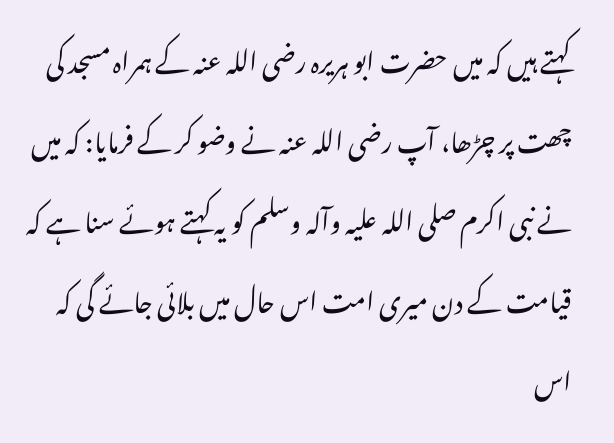کہتے ہیں کہ میں حضرت ابو ہریرہ رضی اللہ عنہ کے ہمراہ مسجد کی چھت پر چڑھا، آپ رضی اللہ عنہ نے وضو کر کے فرمایا: کہ میں نے نبی اکرم صلی اللہ علیہ وآلہ وسلم کو یہ کہتے ہوئے سنا ہے کہ قیامت کے دن میری امت اس حال میں بلائی جائے گی کہ اس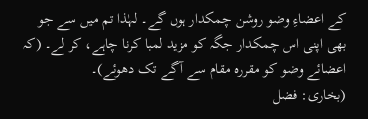کے اعضاءِ وضو روشن چمکدار ہوں گے۔ لہٰذا تم میں سے جو بھی اپنی اس چمکدار جگہ کو مزید لمبا کرنا چاہے، کر لے۔ (کہ اعضائے وضو کو مقررہ مقام سے آگے تک دھوئے)۔
(بخاری: فضل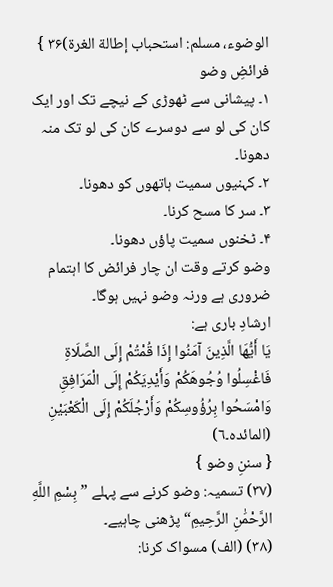الوضوء، مسلم: استحباب إطالة الغرة)۳۶ } فرائضِ وضو
۱۔ پیشانی سے ٹھوڑی کے نیچے تک اور ایک کان کی لو سے دوسرے کان کی لو تک منہ دھونا۔
۲۔ کہنیوں سمیت ہاتھوں کو دھونا۔
۳۔ سر کا مسح کرنا۔
۴۔ ٹخنوں سمیت پاؤں دھونا۔
وضو کرتے وقت ان چار فرائض کا اہتمام ضروری ہے ورنہ وضو نہیں ہوگا۔
ارشادِ باری ہے:
يَا أَيُّهَا الَّذِينَ آمَنُوا إِذَا قُمْتُمْ إِلَى الصَّلَاةِ فَاغْسِلُوا وُجُوهَكُمْ وَأَيْدِيَكُمْ إِلَى الْمَرَافِقِ وَامْسَحُوا بِرُؤُوسِكُمْ وَأَرْجُلَكُمْ إِلَى الْكَعْبَيْنِ (المائده۔٦)
{ سننِ وضو }
(۳۷) تسمیہ: وضو کرنے سے پہلے ”بِسْمِ اللَّهِ الرَّحْمَٰنِ الرَّحِيمِ“ پڑھنی چاہیے۔
(۳۸) (الف) مسواک کرنا: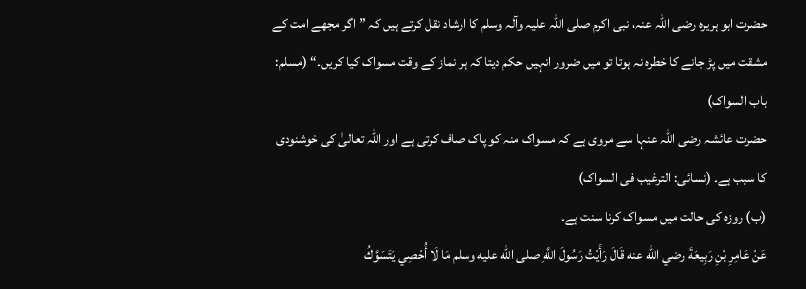حضرت ابو ہریرہ رضی اللہ عنہ، نبی اکرم صلی اللہ علیہ وآلہ وسلم کا ارشاد نقل کرتے ہیں کہ ”اگر مجھے امت کے مشقت میں پڑ جانے کا خطرہ نہ ہوتا تو میں ضرور انہیں حکم دیتا کہ ہر نماز کے وقت مسواک کیا کریں۔“ (مسلم: باب السواک)
حضرت عائشہ رضی اللہ عنہا سے مروی ہے کہ مسواک منہ کو پاک صاف کرتی ہے اور اللہ تعالیٰ کی خوشنودی کا سبب ہے۔ (نسائی: الترغیب فی السواک)
(ب) روزہ کی حالت میں مسواک کرنا سنت ہے۔
عَنْ عَامِرِ بْنِ رَبِيعَةَ رضي الله عنه قَالَ رَأَيْتُ رَسُولَ اللَّهِ صلى الله عليه وسلم مَا لَا أُحْصِي يَتَسَوَّكُ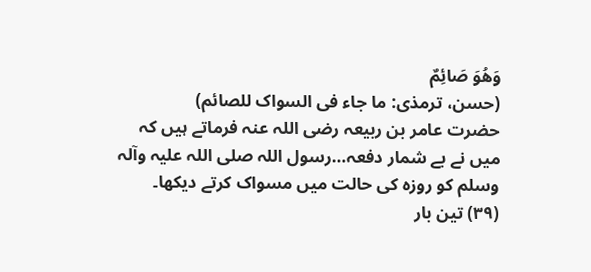وَهُوَ صَائِمٌ
(حسن، ترمذی: ما جاء فی السواک للصائم)
حضرت عامر بن ربیعہ رضی اللہ عنہ فرماتے ہیں کہ میں نے بے شمار دفعہ…رسول اللہ صلی اللہ علیہ وآلہ وسلم کو روزہ کی حالت میں مسواک کرتے دیکھا۔
(۳۹) تین بار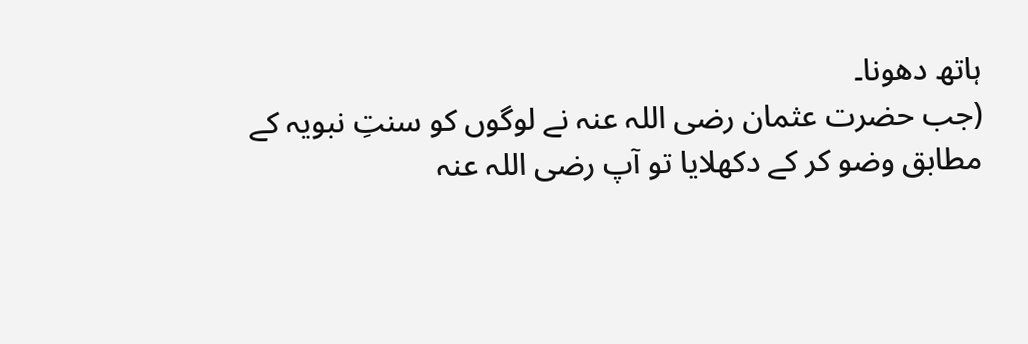ہاتھ دھونا۔
(جب حضرت عثمان رضی اللہ عنہ نے لوگوں کو سنتِ نبویہ کے مطابق وضو کر کے دکھلایا تو آپ رضی اللہ عنہ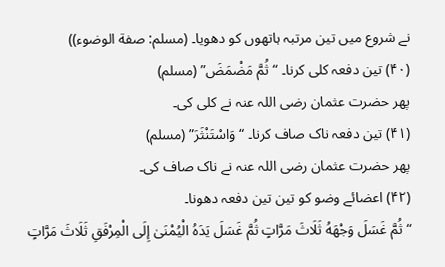نے شروع میں تین مرتبہ ہاتھوں کو دھویا۔ (مسلم: صفة الوضوء))
(۴۰) تین دفعہ کلی کرنا۔ “ثُمَّ مَضْمَضَ” (مسلم)
پھر حضرت عثمان رضی اللہ عنہ نے کلی کی۔
(۴۱) تین دفعہ ناک صاف کرنا۔ “وَاسْتَنْثَرَ” (مسلم)
پھر حضرت عثمان رضی اللہ عنہ نے ناک صاف کی۔
(۴۲) اعضائے وضو کو تین تین دفعہ دھونا۔
“ثُمَّ غَسَلَ وَجْهَهُ ثَلَاثَ مَرَّاتٍ ثُمَّ غَسَلَ يَدَهُ الْيُمْنَىٰ إِلَى الْمِرْفَقِ ثَلَاثَ مَرَّاتٍ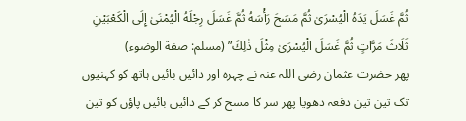ثُمَّ غَسَلَ يَدَهُ الْيُسْرَىٰ ثُمَّ مَسَحَ رَأْسَهُ ثُمَّ غَسَلَ رِجْلَهُ الْيُمْنَىٰ إِلَى الْكَعْبَيْنِ ثَلَاثَ مَرَّاتٍ ثُمَّ غَسَلَ الْيُسْرَىٰ مِثْلَ ذٰلِكَ” (مسلم: صفة الوضوء)
پھر حضرت عثمان رضی اللہ عنہ نے چہرہ اور دائیں بائیں ہاتھ کو کہنیوں تک تین تین دفعہ دھویا پھر سر کا مسح کر کے دائیں بائیں پاؤں کو تین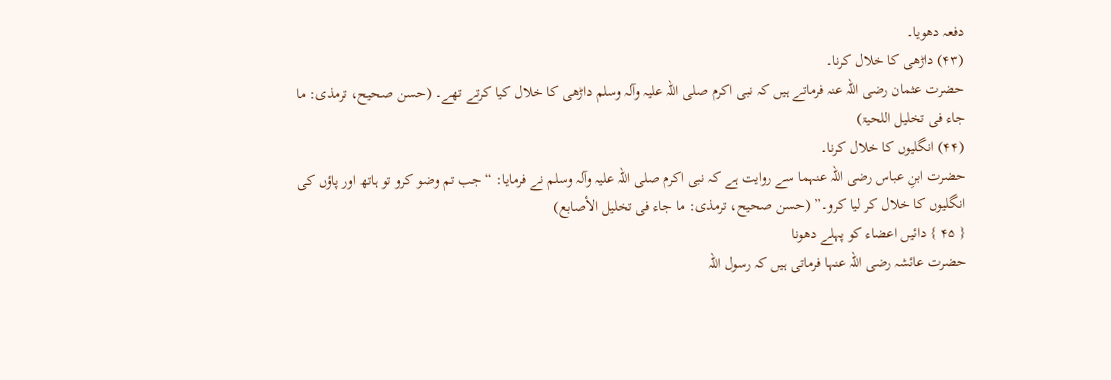دفعہ دھویا۔
(۴۳) داڑھی کا خلال کرنا۔
حضرت عثمان رضی اللہ عنہ فرماتے ہیں کہ نبی اکرم صلی اللہ علیہ وآلہ وسلم داڑھی کا خلال کیا کرتے تھے۔ (حسن صحیح، ترمذی: ما جاء فی تخلیل اللحیۃ)
(۴۴) انگلیوں کا خلال کرنا۔
حضرت ابنِ عباس رضی اللہ عنہما سے روایت ہے کہ نبی اکرم صلی اللہ علیہ وآلہ وسلم نے فرمایا: “جب تم وضو کرو تو ہاتھ اور پاؤں کی انگلیوں کا خلال کر لیا کرو۔” (حسن صحیح، ترمذی: ما جاء فی تخلیل الأصابع)
{ ۴۵ } دائیں اعضاء کو پہلے دھونا
حضرت عائشہ رضی اللہ عنہا فرماتی ہیں کہ رسول اللہ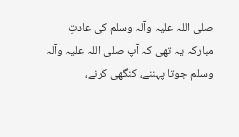صلی اللہ علیہ وآلہ وسلم کی عادتِ مبارکہ یہ تھی کہ آپ صلی اللہ علیہ وآلہ وسلم جوتا پہننے، کنگھی کرنے،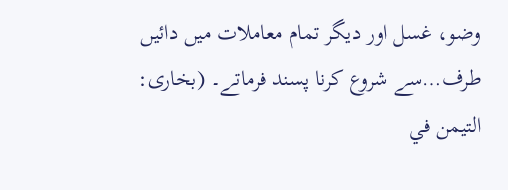وضو، غسل اور دیگر تمام معاملات میں دائیں طرف…سے شروع کرنا پسند فرماتے۔ (بخاری: التيمن في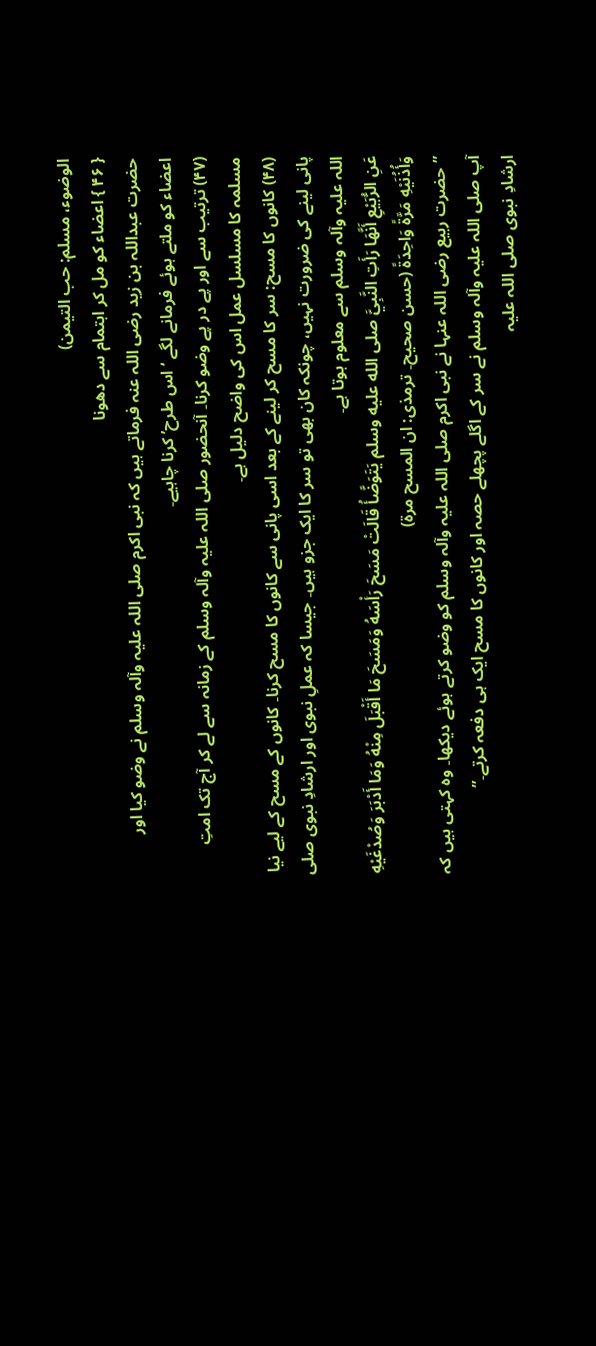الوضوء، مسلم: حب التيمن)
{ ۴۶ } اعضاء کو مل کر اہتمام سے دھونا
حضرت عبداللہ بن زید رضی اللہ عنہ فرماتے ہیں کہ نبی اکرم صلی اللہ علیہ وآلہ وسلم نے وضو کیا اور اعضاء کو ملتے ہوئے فرمانے لگے ‘اس طرح’ کرنا چاہیے۔
(۴۷) ترتیب سے اور پے در پے وضو کرنا۔ آنحضور صلی اللہ علیہ وآلہ وسلم کے زمانہ سے لے کر آج تک امتِ مسلمہ کا مسلسل عمل اس کی واضح دلیل ہے۔
(۴۸) کانوں کا مسح: سر کا مسح کر لینے کے بعد اسی پانی سے کانوں کا مسح کرنا۔ کانوں کے مسح کے لیے نیا پانی لینے کی ضرورت نہیں، چونکہ کان بھی تو سر کا ایک جزو ہیں۔ جیسا کہ عملِ نبوی اور ارشادِ نبوی صلی اللہ علیہ وآلہ وسلم سے معلوم ہوتا ہے۔
عَنِ الرُّبَيْعِ أَنَّهَا رَأَتِ النَّبِيَّ صلى الله عليه وسلم يَتَوَضَّأُ قَالَتْ مَسَحَ رَأْسَهُ وَمَسَحَ مَا أَقْبَلَ مِنْهُ وَمَا أَدْبَرَ وَصُدْغَيْهِ وَأُذُنَيْهِ مَرَّةً وَاحِدَةً (حسن صحیح۔ ترمذی: ان المسح مرة)
”حضرت ربیع رضی اللہ عنہا نے نبی اکرم صلی اللہ علیہ وآلہ وسلم کو وضو کرتے ہوئے دیکھا۔ وہ کہتی ہیں کہ آپ صلی اللہ علیہ وآلہ وسلم نے سر کے اگلے پچھلے حصہ اور کانوں کا مسح ایک ہی دفعہ کرتے۔”
ارشادِ نبوی صلی اللہ علیہ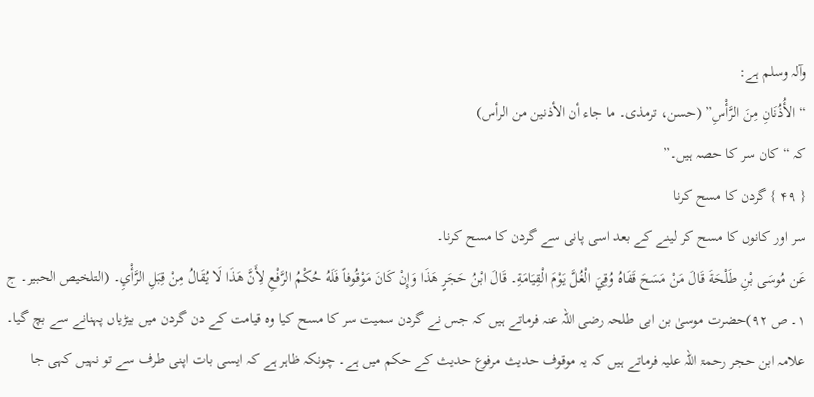وآلہ وسلم ہے:
“الأُذُنَانِ مِنَ الرَّأْسِ” (حسن، ترمذی۔ ما جاء أن الأذنين من الرأس)
کہ “کان سر کا حصہ ہیں۔”
{ ۴۹ } گردن کا مسح کرنا
سر اور کانوں کا مسح کر لینے کے بعد اسی پانی سے گردن کا مسح کرنا۔
عَن مُوسَى بْنِ طَلْحَةَ قَالَ مَنْ مَسَحَ قَفَاهُ وُقِيَ الْغُلَّ يَوْمَ الْقِيَامَةِ۔ قَالَ ابْنُ حَجَرٍ هَذَا وَإِنْ كَانَ مَوْقُوفاً فَلَهُ حُكْمُ الرَّفْعِ لِأَنَّ هَذَا لَا يُقَالُ مِنْ قِبَلِ الرَّأْيِ۔ (التلخيص الحبير۔ ج ۱۔ ص ۹۲)حضرت موسیٰ بن ابی طلحہ رضی اللہ عنہ فرماتے ہیں کہ جس نے گردن سمیت سر کا مسح کیا وہ قیامت کے دن گردن میں بیڑیاں پہنانے سے بچ گیا۔ علامہ ابن حجر رحمۃ اللہ علیہ فرماتے ہیں کہ یہ موقوف حدیث مرفوع حدیث کے حکم میں ہے۔ چونکہ ظاہر ہے کہ ایسی بات اپنی طرف سے تو نہیں کہی جا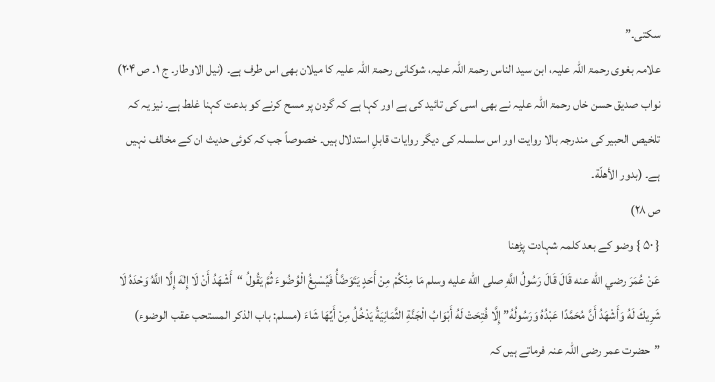سکتی۔”
علامہ بغوی رحمۃ اللہ علیہ، ابن سید الناس رحمۃ اللہ علیہ، شوکانی رحمۃ اللہ علیہ کا میلان بھی اس طرف ہے۔ (نیل الاوطار۔ ج ۱۔ ص ۲۰۴)
نواب صدیق حسن خاں رحمۃ اللہ علیہ نے بھی اسی کی تائید کی ہے اور کہا ہے کہ گردن پر مسح کرنے کو بدعت کہنا غلط ہے۔ نیز یہ کہ تلخیص الحبیر کی مندرجہ بالا روایت اور اس سلسلہ کی دیگر روایات قابلِ استدلال ہیں۔ خصوصاً جب کہ کوئی حدیث ان کے مخالف نہیں ہے۔ (بدور الأهلّة۔
ص ۲۸)
{ ۵۰ } وضو کے بعد کلمہ شہادت پڑھنا
عَنْ عُمَرَ رضي الله عنه قَالَ قَالَ رَسُولُ اللَّهِ صلى الله عليه وسلم مَا مِنْكُمْ مِنْ أَحَدٍ يَتَوَضَّأُ فَيُسْبِغُ الْوُضُوءَ ثُمَّ يَقُولُ “أَشْهَدُ أَنْ لَا إِلٰهَ إِلَّا اللَّهُ وَحْدَهُ لَا شَرِيكَ لَهُ وَأَشْهَدُ أَنَّ مُحَمَّدًا عَبْدُهُ وَرَسُولُهُ” إِلَّا فُتِحَتْ لَهُ أَبْوَابُ الْجَنَّةِ الثَّمَانِيَةُ يَدْخُلُ مِنْ أَيِّهَا شَاءَ (مسلم: باب الذکر المستحب عقب الوضوء)
”حضرت عمر رضی اللہ عنہ فرماتے ہیں کہ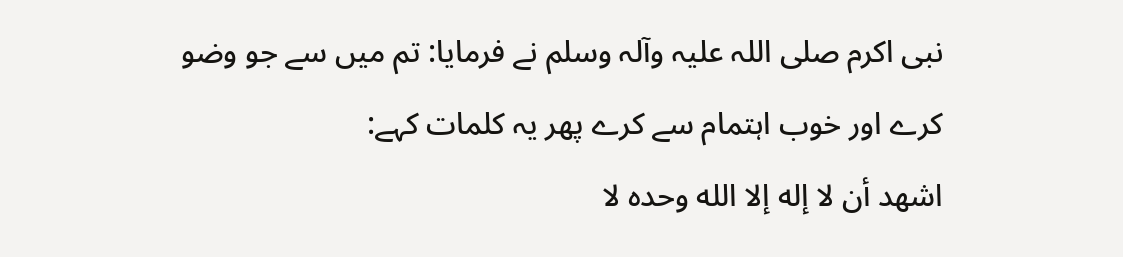نبی اکرم صلی اللہ علیہ وآلہ وسلم نے فرمایا: تم میں سے جو وضو کرے اور خوب اہتمام سے کرے پھر یہ کلمات کہے:
اشهد أن لا إله إلا الله وحده لا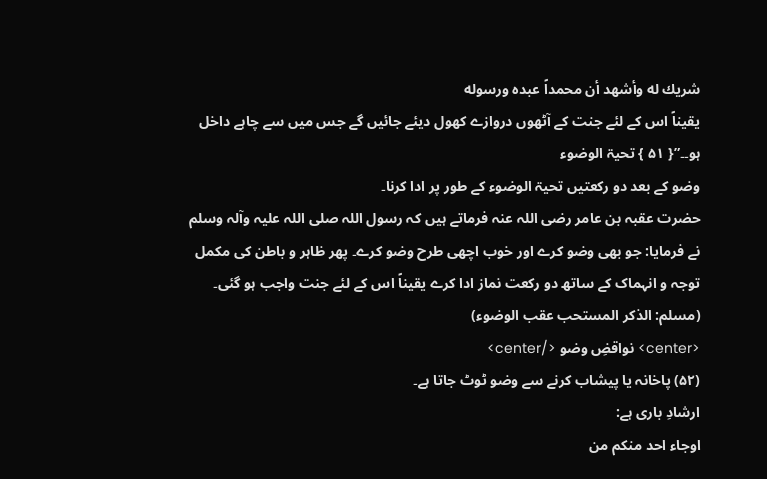شريك له وأشهد أن محمداً عبده ورسوله
یقیناً اس کے لئے جنت کے آٹھوں دروازے کھول دیئے جائیں گے جس میں سے چاہے داخل ہو۔۔”{ ۵۱ } تحیۃ الوضوء
وضو کے بعد دو رکعتیں تحیۃ الوضوء کے طور پر ادا کرنا۔
حضرت عقبہ بن عامر رضی اللہ عنہ فرماتے ہیں کہ رسول اللہ صلی اللہ علیہ وآلہ وسلم نے فرمایا: جو بھی وضو کرے اور خوب اچھی طرح وضو کرے۔ پھر ظاہر و باطن کی مکمل توجہ و انہماک کے ساتھ دو رکعت نماز ادا کرے یقیناً اس کے لئے جنت واجب ہو گئی۔
(مسلم: الذكر المستحب عقب الوضوء)
<center> نواقضِ وضو </center>
(۵۲) پاخانہ یا پیشاب کرنے سے وضو ٹوٹ جاتا ہے۔
ارشادِ باری ہے:
اوجاء احد منكم من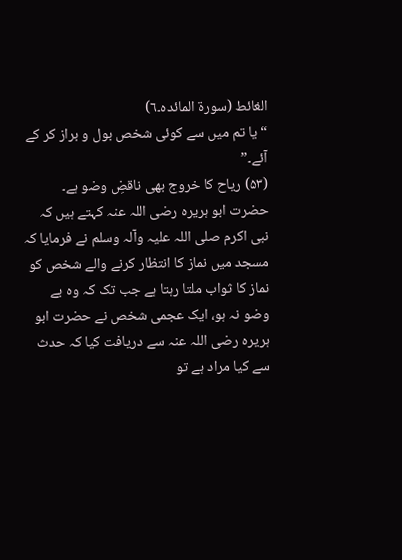الغائط (سورۃ المائدہ۔٦)
“یا تم میں سے کوئی شخص بول و براز کر کے آئے۔”
(۵۳) ریاح کا خروج بھی ناقضِ وضو ہے۔
حضرت ابو ہریرہ رضی اللہ عنہ کہتے ہیں کہ نبی اکرم صلی اللہ علیہ وآلہ وسلم نے فرمایا کہ مسجد میں نماز کا انتظار کرنے والے شخص کو نماز کا ثواب ملتا رہتا ہے جب تک کہ وہ بے وضو نہ ہو، ایک عجمی شخص نے حضرت ابو ہریرہ رضی اللہ عنہ سے دریافت کیا کہ حدث سے کیا مراد ہے تو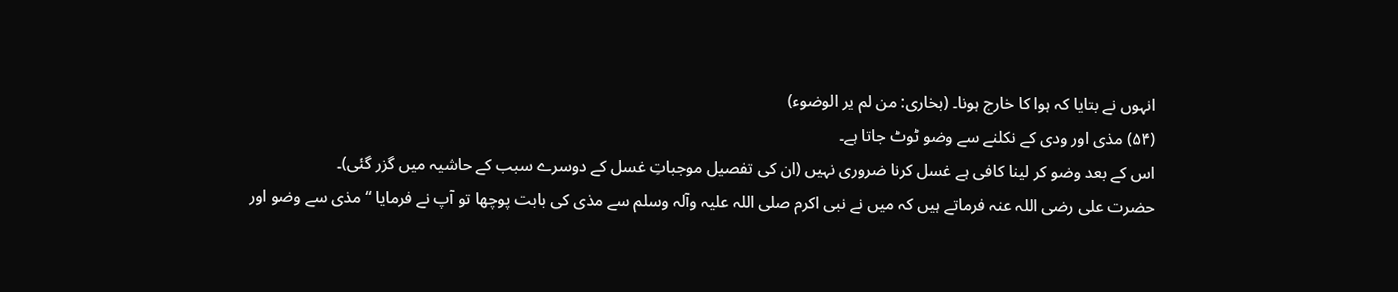انہوں نے بتایا کہ ہوا کا خارج ہونا۔ (بخاری: من لم یر الوضوء)
(۵۴) مذی اور ودی کے نکلنے سے وضو ٹوٹ جاتا ہے۔
اس کے بعد وضو کر لینا کافی ہے غسل کرنا ضروری نہیں (ان کی تفصیل موجباتِ غسل کے دوسرے سبب کے حاشیہ میں گزر گئی)۔
حضرت علی رضی اللہ عنہ فرماتے ہیں کہ میں نے نبی اکرم صلی اللہ علیہ وآلہ وسلم سے مذی کی بابت پوچھا تو آپ نے فرمایا “مذی سے وضو اور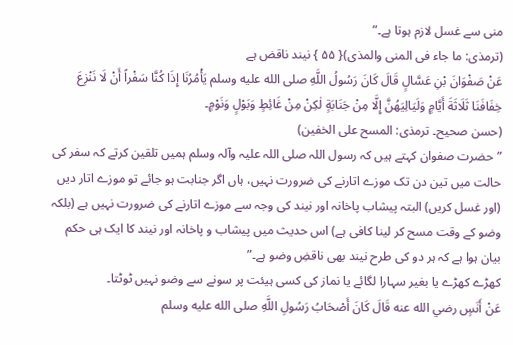منی سے غسل لازم ہوتا ہے۔”
(ترمذی: ما جاء فی المنی والمذی){ ۵۵ } نیند ناقض ہے
عَنْ صَفْوَانَ بْنِ عَسَّالٍ قَالَ كَانَ رَسُولُ اللَّهِ صلى الله عليه وسلم يَأْمُرُنَا إِذَا كُنَّا سَفْراً أَنْ لَا نَنْزِعَ خِفَافَنَا ثَلَاثَةَ أَيَّامٍ وَلَيَالِيَهُنَّ إِلَّا مِنْ جَنَابَةٍ لٰكِنْ مِنْ غَائِطٍ وَبَوْلٍ وَنَوْمٍ۔
(حسن صحیح۔ ترمذی: المسح على الخفين)
”حضرت صفوان کہتے ہیں کہ رسول اللہ صلی اللہ علیہ وآلہ وسلم ہمیں تلقین کرتے کہ سفر کی حالت میں تین دن تک موزے اتارنے کی ضرورت نہیں، ہاں اگر جنابت ہو جائے تو موزے اتار دیں (اور غسل کریں) البتہ پیشاب پاخانہ اور نیند کی وجہ سے موزے اتارنے کی ضرورت نہیں ہے (بلکہ وضو کے وقت مسح کر لینا کافی ہے) اس حدیث میں پیشاب و پاخانہ اور نیند کا ایک ہی حکم بیان ہوا ہے کہ ہر دو کی طرح نیند بھی ناقضِ وضو ہے۔”
کھڑے کھڑے یا بغیر سہارا لگائے یا نماز کی کسی ہیئت پر سونے سے وضو نہیں ٹوٹتا۔
عَنْ أَنَسٍ رضي الله عنه قَالَ كَانَ أَصْحَابُ رَسُولِ اللَّهِ صلى الله عليه وسلم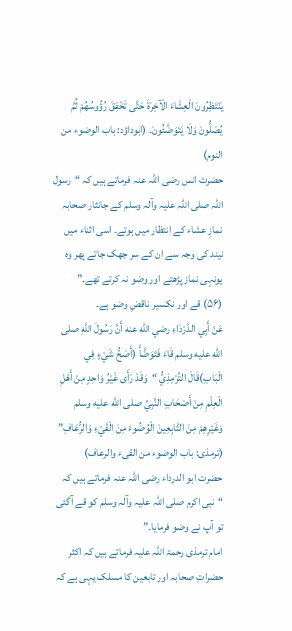يَنْتَظِرُونَ الْعِشَاءَ الْآخِرَةَ حَتَّى تَخْفِقَ رُؤُوسُهُمْ ثُمَّ يُصَلُّونَ وَلَا يَتَوَضَّئُونَ۔ (ابوداؤد: باب الوضوء من النوم)
حضرت انس رضی اللہ عنہ فرماتے ہیں کہ “رسول اللہ صلی اللہ علیہ وآلہ وسلم کے جانثار صحابہ نمازِ عشاء کے انتظار میں ہوتے۔ اسی اثناء میں نیند کی وجہ سے ان کے سر جھک جاتے پھر وہ یونہی نماز پڑھتے اور وضو نہ کرتے تھے۔”
(۵۶) قے اور نکسیر ناقضِ وضو ہے۔
عَنْ أَبِي الدَّرْدَاءِ رضي الله عنه أَنَّ رَسُولَ اللَّهِ صلى الله عليه وسلم قَاءَ فَتَوَضَّأَ (أَصَحُّ شَيْءٍ فِي الْبَابِ)قَالَ التِّرْمِذِيُّ “وَقَدْ رَأَى غَيْرُ وَاحِدٍ مِنْ أَهْلِ الْعِلْمِ مِنْ أَصْحَابِ النَّبِيِّ صلى الله عليه وسلم وَغَيْرِهِمْ مِنَ التَّابِعِينَ الْوُضُوءَ مِنَ الْقَيْءِ وَالرُّعَافِ” (ترمذی: باب الوضوء من القیء والرعاف)
حضرت ابو الدرداء رضی اللہ عنہ فرماتے ہیں کہ “نبی اکرم صلی اللہ علیہ وآلہ وسلم کو قے آگئی تو آپ نے وضو فرمایا۔”
امام ترمذی رحمۃ اللہ علیہ فرماتے ہیں کہ اکثر حضراتِ صحابہ اور تابعین کا مسلک یہی ہے کہ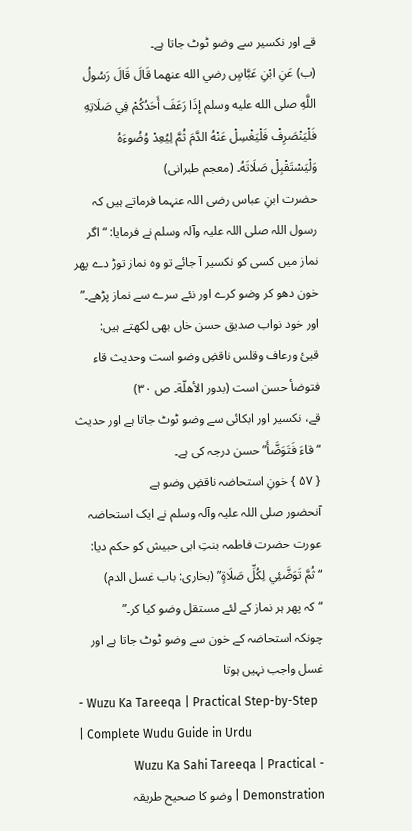قے اور نکسیر سے وضو ٹوٹ جاتا ہے۔
(ب) عَنِ ابْنِ عَبَّاسٍ رضي الله عنهما قَالَ قَالَ رَسُولُ اللَّهِ صلى الله عليه وسلم إِذَا رَعَفَ أَحَدُكُمْ فِي صَلَاتِهِ فَلْيَنْصَرِفْ فَلْيَغْسِلْ عَنْهُ الدَّمَ ثُمَّ لِيُعِدْ وُضُوءَهُ وَلْيَسْتَقْبِلْ صَلَاتَهُ۔ (معجم طبرانی)
حضرت ابنِ عباس رضی اللہ عنہما فرماتے ہیں کہ رسول اللہ صلی اللہ علیہ وآلہ وسلم نے فرمایا: “اگر نماز میں کسی کو نکسیر آ جائے تو وہ نماز توڑ دے پھر خون دھو کر وضو کرے اور نئے سرے سے نماز پڑھے۔”
اور خود نواب صدیق حسن خاں بھی لکھتے ہیں:
قیئ ورعاف وقلس ناقضِ وضو است وحدیث قاء فتوضأ حسن است (بدور الأهلّة۔ ص ۳۰)
قے، نکسیر اور ابکائی سے وضو ٹوٹ جاتا ہے اور حدیث “قاءَ فَتَوَضَّأَ” حسن درجہ کی ہے۔
{ ۵۷ } خونِ استحاضہ ناقضِ وضو ہے
آنحضور صلی اللہ علیہ وآلہ وسلم نے ایک استحاضہ عورت حضرت فاطمہ بنتِ ابی حبیش کو حکم دیا:
“ثُمَّ تَوَضَّئِي لِكُلِّ صَلَاةٍ” (بخاری: باب غسل الدم)
“کہ پھر ہر نماز کے لئے مستقل وضو کیا کر۔”
چونکہ استحاضہ کے خون سے وضو ٹوٹ جاتا ہے اور غسل واجب نہیں ہوتا
- Wuzu Ka Tareeqa | Practical Step-by-Step | Complete Wudu Guide in Urdu
- Wuzu Ka Sahi Tareeqa | Practical Demonstration | وضو کا صحیح طریقہ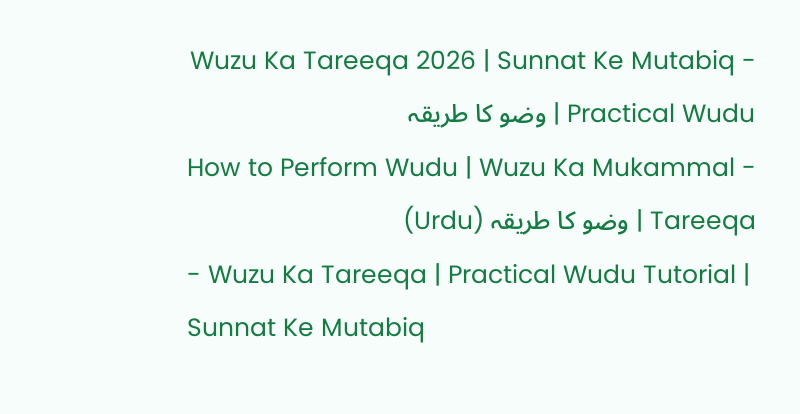- Wuzu Ka Tareeqa 2026 | Sunnat Ke Mutabiq Practical Wudu | وضو کا طریقہ
- How to Perform Wudu | Wuzu Ka Mukammal Tareeqa | وضو کا طریقہ (Urdu)
- Wuzu Ka Tareeqa | Practical Wudu Tutorial | Sunnat Ke Mutabiq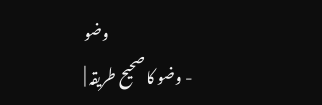وضو
- وضو کا صحیح طریقہ |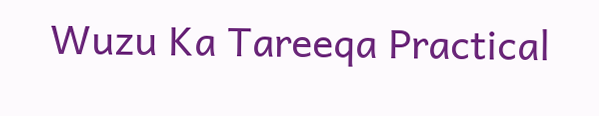Wuzu Ka Tareeqa Practical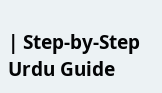| Step-by-Step Urdu Guide